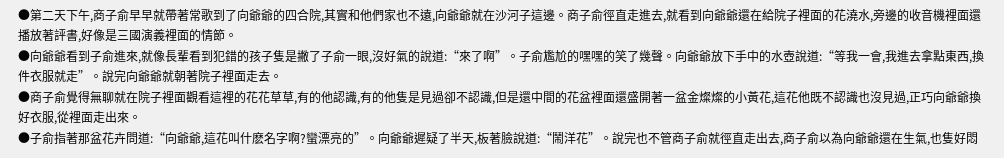●第二天下午,商子俞早早就帶著常歌到了向爺爺的四合院,其實和他們家也不遠,向爺爺就在沙河子這邊。商子俞徑直走進去,就看到向爺爺還在給院子裡面的花澆水,旁邊的收音機裡面還播放著評書,好像是三國演義裡面的情節。
●向爺爺看到子俞進來,就像長輩看到犯錯的孩子隻是撇了子俞一眼,沒好氣的說道:“來了啊”。子俞尷尬的嘿嘿的笑了幾聲。向爺爺放下手中的水壺說道:“等我一會,我進去拿點東西,換件衣服就走”。說完向爺爺就朝著院子裡面走去。
●商子俞覺得無聊就在院子裡面觀看這裡的花花草草,有的他認識,有的他隻是見過卻不認識,但是還中間的花盆裡面還盛開著一盆金燦燦的小黃花,這花他既不認識也沒見過,正巧向爺爺換好衣服,從裡面走出來。
●子俞指著那盆花卉問道:“向爺爺,這花叫什麽名字啊?蠻漂亮的”。向爺爺遲疑了半天,板著臉說道:“鬧洋花”。說完也不管商子俞就徑直走出去,商子俞以為向爺爺還在生氣,也隻好悶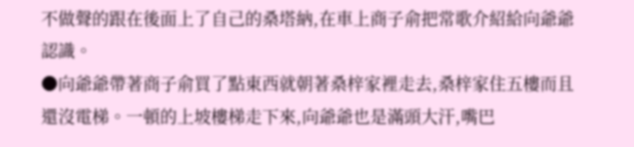不做聲的跟在後面上了自己的桑塔納,在車上商子俞把常歌介紹給向爺爺認識。
●向爺爺帶著商子俞買了點東西就朝著桑梓家裡走去,桑梓家住五樓而且還沒電梯。一頓的上坡樓梯走下來,向爺爺也是滿頭大汗,嘴巴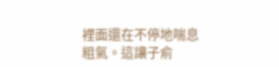裡面還在不停地喘息粗氣。這讓子俞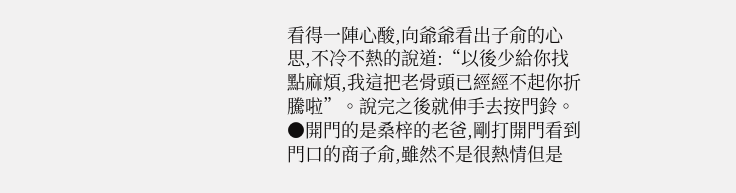看得一陣心酸,向爺爺看出子俞的心思,不冷不熱的說道:“以後少給你找點麻煩,我這把老骨頭已經經不起你折騰啦”。說完之後就伸手去按門鈴。
●開門的是桑梓的老爸,剛打開門看到門口的商子俞,雖然不是很熱情但是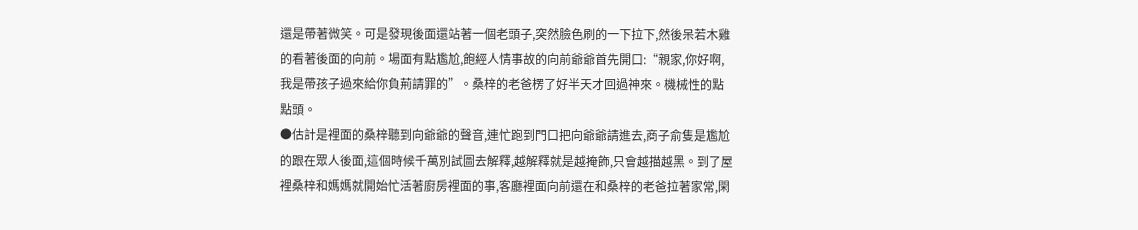還是帶著微笑。可是發現後面還站著一個老頭子,突然臉色刷的一下拉下,然後呆若木雞的看著後面的向前。場面有點尷尬,飽經人情事故的向前爺爺首先開口:“親家,你好啊,我是帶孩子過來給你負荊請罪的”。桑梓的老爸楞了好半天才回過神來。機械性的點點頭。
●估計是裡面的桑梓聽到向爺爺的聲音,連忙跑到門口把向爺爺請進去,商子俞隻是尷尬的跟在眾人後面,這個時候千萬別試圖去解釋,越解釋就是越掩飾,只會越描越黑。到了屋裡桑梓和媽媽就開始忙活著廚房裡面的事,客廳裡面向前還在和桑梓的老爸拉著家常,閑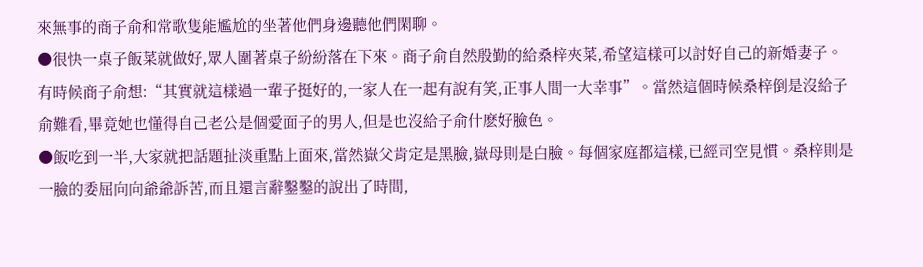來無事的商子俞和常歌隻能尷尬的坐著他們身邊聽他們閑聊。
●很快一桌子飯菜就做好,眾人圍著桌子紛紛落在下來。商子俞自然殷勤的給桑梓夾菜,希望這樣可以討好自己的新婚妻子。有時候商子俞想:“其實就這樣過一輩子挺好的,一家人在一起有說有笑,正事人間一大幸事”。當然這個時候桑梓倒是沒給子俞難看,畢竟她也懂得自己老公是個愛面子的男人,但是也沒給子俞什麽好臉色。
●飯吃到一半,大家就把話題扯淡重點上面來,當然嶽父肯定是黑臉,嶽母則是白臉。每個家庭都這樣,已經司空見慣。桑梓則是一臉的委屈向向爺爺訴苦,而且還言辭鑿鑿的說出了時間,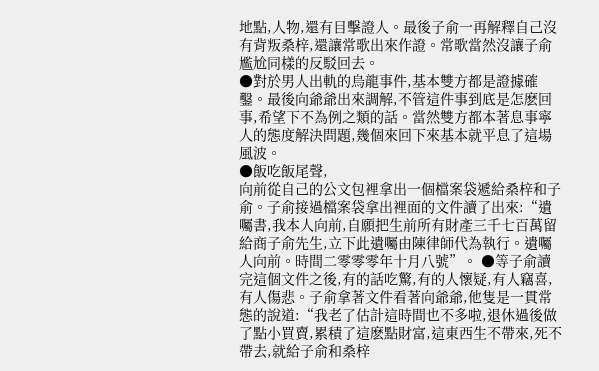地點,人物,還有目擊證人。最後子俞一再解釋自己沒有背叛桑梓,還讓常歌出來作證。常歌當然沒讓子俞尷尬同樣的反駁回去。
●對於男人出軌的烏龍事件,基本雙方都是證據確鑿。最後向爺爺出來調解,不管這件事到底是怎麽回事,希望下不為例之類的話。當然雙方都本著息事寧人的態度解決問題,幾個來回下來基本就平息了這場風波。
●飯吃飯尾聲,
向前從自己的公文包裡拿出一個檔案袋遞給桑梓和子俞。子俞接過檔案袋拿出裡面的文件讀了出來:“遺囑書,我本人向前,自願把生前所有財產三千七百萬留給商子俞先生,立下此遺囑由陳律師代為執行。遺囑人向前。時間二零零零年十月八號”。 ●等子俞讀完這個文件之後,有的話吃驚,有的人懷疑,有人竊喜,有人傷悲。子俞拿著文件看著向爺爺,他隻是一貫常態的說道:“我老了估計這時間也不多啦,退休過後做了點小買賣,累積了這麽點財富,這東西生不帶來,死不帶去,就給子俞和桑梓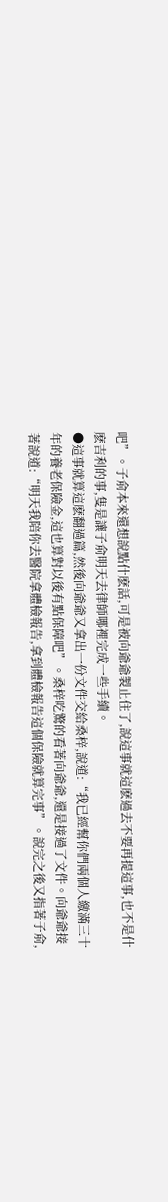吧”。子俞本來還想說點什麽話,可是被向爺爺製止住了,說這事就這麽過去不要再提這事,也不是什麽吉利的事,隻是讓子俞明天去律師哪裡完成一些手續。
●這事就算這麽翻過篇,然後向爺爺又拿出一份文件交給桑梓,說道:“我已經幫你們兩個人繳滿三十年的養老保險金,這也算對以後有點保障吧”。桑梓吃驚的看著向爺爺,還是接過了文件。向爺爺接著說道:“明天我陪你去醫院拿體檢報告,拿到體檢報告這個保險就算完事”。說完之後又指著子俞,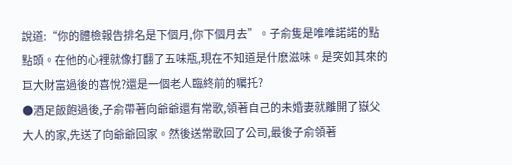說道:“你的體檢報告排名是下個月,你下個月去”。子俞隻是唯唯諾諾的點點頭。在他的心裡就像打翻了五味瓶,現在不知道是什麽滋味。是突如其來的巨大財富過後的喜悅?還是一個老人臨終前的囑托?
●酒足飯飽過後,子俞帶著向爺爺還有常歌,領著自己的未婚妻就離開了嶽父大人的家,先送了向爺爺回家。然後送常歌回了公司,最後子俞領著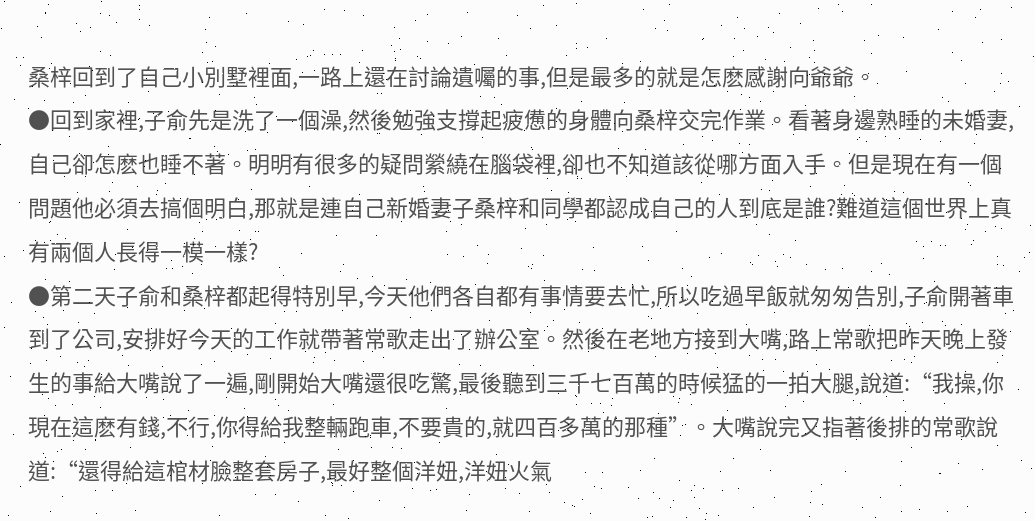桑梓回到了自己小別墅裡面,一路上還在討論遺囑的事,但是最多的就是怎麽感謝向爺爺。
●回到家裡,子俞先是洗了一個澡,然後勉強支撐起疲憊的身體向桑梓交完作業。看著身邊熟睡的未婚妻,自己卻怎麽也睡不著。明明有很多的疑問縈繞在腦袋裡,卻也不知道該從哪方面入手。但是現在有一個問題他必須去搞個明白,那就是連自己新婚妻子桑梓和同學都認成自己的人到底是誰?難道這個世界上真有兩個人長得一模一樣?
●第二天子俞和桑梓都起得特別早,今天他們各自都有事情要去忙,所以吃過早飯就匆匆告別,子俞開著車到了公司,安排好今天的工作就帶著常歌走出了辦公室。然後在老地方接到大嘴,路上常歌把昨天晚上發生的事給大嘴說了一遍,剛開始大嘴還很吃驚,最後聽到三千七百萬的時候猛的一拍大腿,說道:“我操,你現在這麽有錢,不行,你得給我整輛跑車,不要貴的,就四百多萬的那種”。大嘴說完又指著後排的常歌說道:“還得給這棺材臉整套房子,最好整個洋妞,洋妞火氣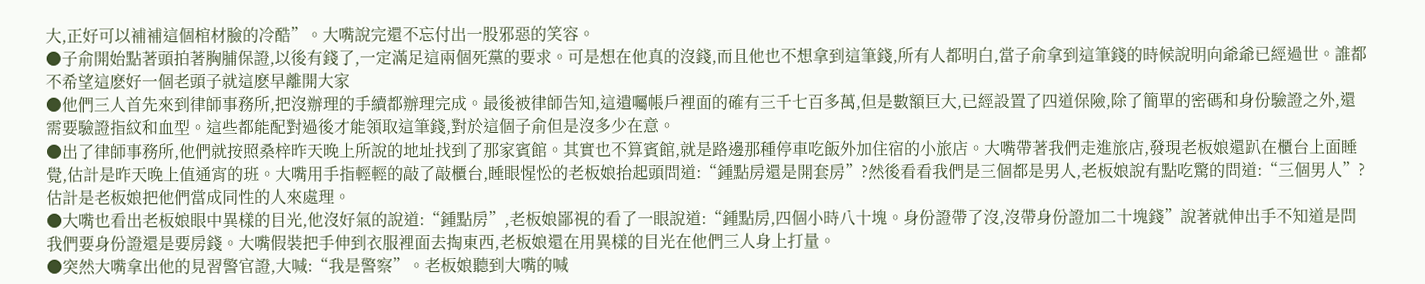大,正好可以補補這個棺材臉的冷酷”。大嘴說完還不忘付出一股邪惡的笑容。
●子俞開始點著頭拍著胸脯保證,以後有錢了,一定滿足這兩個死黨的要求。可是想在他真的沒錢,而且他也不想拿到這筆錢,所有人都明白,當子俞拿到這筆錢的時候說明向爺爺已經過世。誰都不希望這麽好一個老頭子就這麽早離開大家
●他們三人首先來到律師事務所,把沒辦理的手續都辦理完成。最後被律師告知,這遺囑帳戶裡面的確有三千七百多萬,但是數額巨大,已經設置了四道保險,除了簡單的密碼和身份驗證之外,還需要驗證指紋和血型。這些都能配對過後才能領取這筆錢,對於這個子俞但是沒多少在意。
●出了律師事務所,他們就按照桑梓昨天晚上所說的地址找到了那家賓館。其實也不算賓館,就是路邊那種停車吃飯外加住宿的小旅店。大嘴帶著我們走進旅店,發現老板娘還趴在櫃台上面睡覺,估計是昨天晚上值通宵的班。大嘴用手指輕輕的敲了敲櫃台,睡眼惺忪的老板娘抬起頭問道:“鍾點房還是開套房”?然後看看我們是三個都是男人,老板娘說有點吃驚的問道:“三個男人”?估計是老板娘把他們當成同性的人來處理。
●大嘴也看出老板娘眼中異樣的目光,他沒好氣的說道:“鍾點房”,老板娘鄙視的看了一眼說道:“鍾點房,四個小時八十塊。身份證帶了沒,沒帶身份證加二十塊錢”說著就伸出手不知道是問我們要身份證還是要房錢。大嘴假裝把手伸到衣服裡面去掏東西,老板娘還在用異樣的目光在他們三人身上打量。
●突然大嘴拿出他的見習警官證,大喊:“我是警察”。老板娘聽到大嘴的喊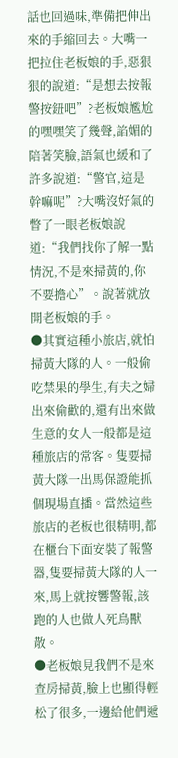話也回過味,準備把伸出來的手縮回去。大嘴一把拉住老板娘的手,惡狠狠的說道:“是想去按報警按鈕吧”?老板娘尷尬的嘿嘿笑了幾聲,諂媚的陪著笑臉,語氣也緩和了許多說道:“警官,這是幹嘛呢”?大嘴沒好氣的瞥了一眼老板娘說道:“我們找你了解一點情況,不是來掃黃的,你不要擔心”。說著就放開老板娘的手。
●其實這種小旅店,就怕掃黃大隊的人。一般偷吃禁果的學生,有夫之婦出來偷歡的,還有出來做生意的女人一般都是這種旅店的常客。隻要掃黃大隊一出馬保證能抓個現場直播。當然這些旅店的老板也很精明,都在櫃台下面安裝了報警器,隻要掃黃大隊的人一來,馬上就按響警報,該跑的人也做人死鳥獸散。
●老板娘見我們不是來查房掃黃,臉上也顯得輕松了很多,一邊給他們遞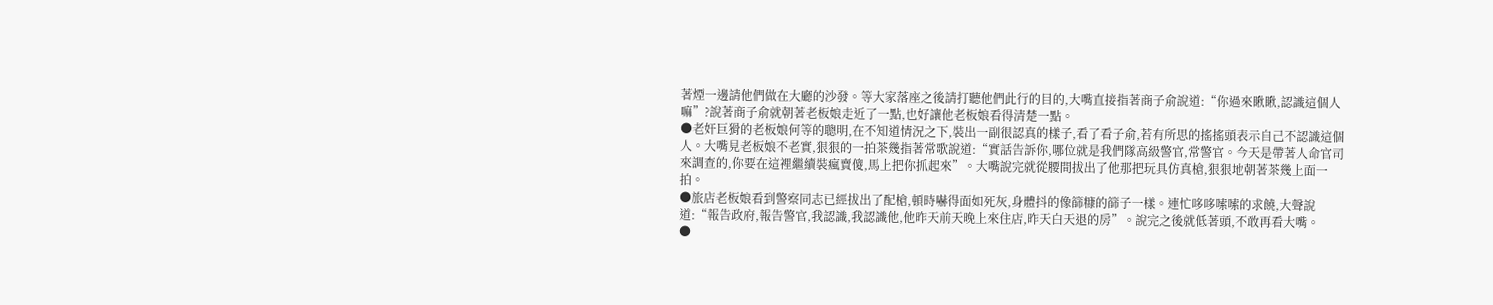著煙一邊請他們做在大廳的沙發。等大家落座之後請打聽他們此行的目的,大嘴直接指著商子俞說道:“你過來瞅瞅,認識這個人嘛”?說著商子俞就朝著老板娘走近了一點,也好讓他老板娘看得清楚一點。
●老奸巨猾的老板娘何等的聰明,在不知道情況之下,裝出一副很認真的樣子,看了看子俞,若有所思的搖搖頭表示自己不認識這個人。大嘴見老板娘不老實,狠狠的一拍茶幾指著常歌說道:“實話告訴你,哪位就是我們隊高級警官,常警官。今天是帶著人命官司來調查的,你要在這裡繼續裝瘋賣傻,馬上把你抓起來”。大嘴說完就從腰間拔出了他那把玩具仿真槍,狠狠地朝著茶幾上面一拍。
●旅店老板娘看到警察同志已經拔出了配槍,頓時嚇得面如死灰,身體抖的像篩糠的篩子一樣。連忙哆哆嗦嗦的求饒,大聲說道:“報告政府,報告警官,我認識,我認識他,他昨天前天晚上來住店,昨天白天退的房”。說完之後就低著頭,不敢再看大嘴。
●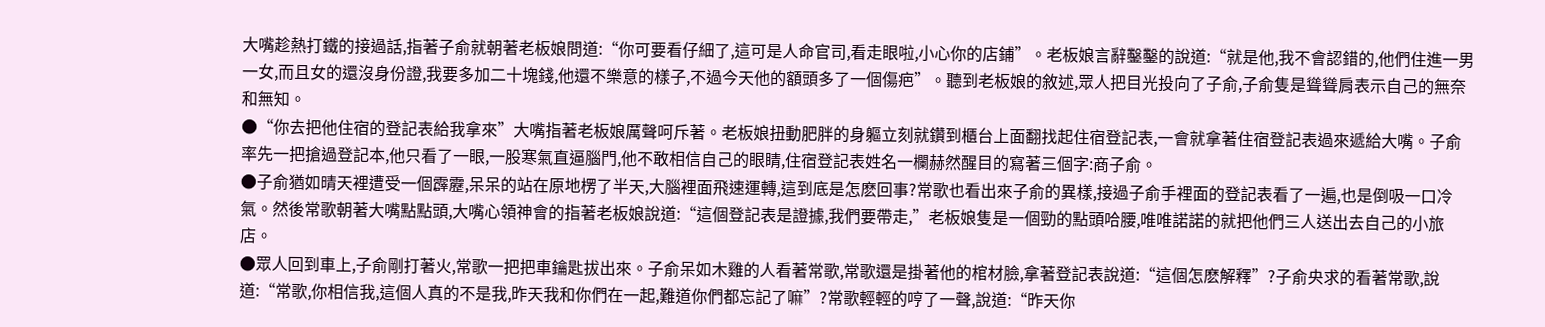大嘴趁熱打鐵的接過話,指著子俞就朝著老板娘問道:“你可要看仔細了,這可是人命官司,看走眼啦,小心你的店鋪”。老板娘言辭鑿鑿的說道:“就是他,我不會認錯的,他們住進一男一女,而且女的還沒身份證,我要多加二十塊錢,他還不樂意的樣子,不過今天他的額頭多了一個傷疤”。聽到老板娘的敘述,眾人把目光投向了子俞,子俞隻是聳聳肩表示自己的無奈和無知。
●“你去把他住宿的登記表給我拿來”大嘴指著老板娘厲聲呵斥著。老板娘扭動肥胖的身軀立刻就鑽到櫃台上面翻找起住宿登記表,一會就拿著住宿登記表過來遞給大嘴。子俞率先一把搶過登記本,他只看了一眼,一股寒氣直逼腦門,他不敢相信自己的眼睛,住宿登記表姓名一欄赫然醒目的寫著三個字:商子俞。
●子俞猶如晴天裡遭受一個霹靂,呆呆的站在原地楞了半天,大腦裡面飛速運轉,這到底是怎麽回事?常歌也看出來子俞的異樣,接過子俞手裡面的登記表看了一遍,也是倒吸一口冷氣。然後常歌朝著大嘴點點頭,大嘴心領神會的指著老板娘說道:“這個登記表是證據,我們要帶走,”老板娘隻是一個勁的點頭哈腰,唯唯諾諾的就把他們三人送出去自己的小旅店。
●眾人回到車上,子俞剛打著火,常歌一把把車鑰匙拔出來。子俞呆如木雞的人看著常歌,常歌還是掛著他的棺材臉,拿著登記表說道:“這個怎麽解釋”?子俞央求的看著常歌,說道:“常歌,你相信我,這個人真的不是我,昨天我和你們在一起,難道你們都忘記了嘛”?常歌輕輕的哼了一聲,說道:“昨天你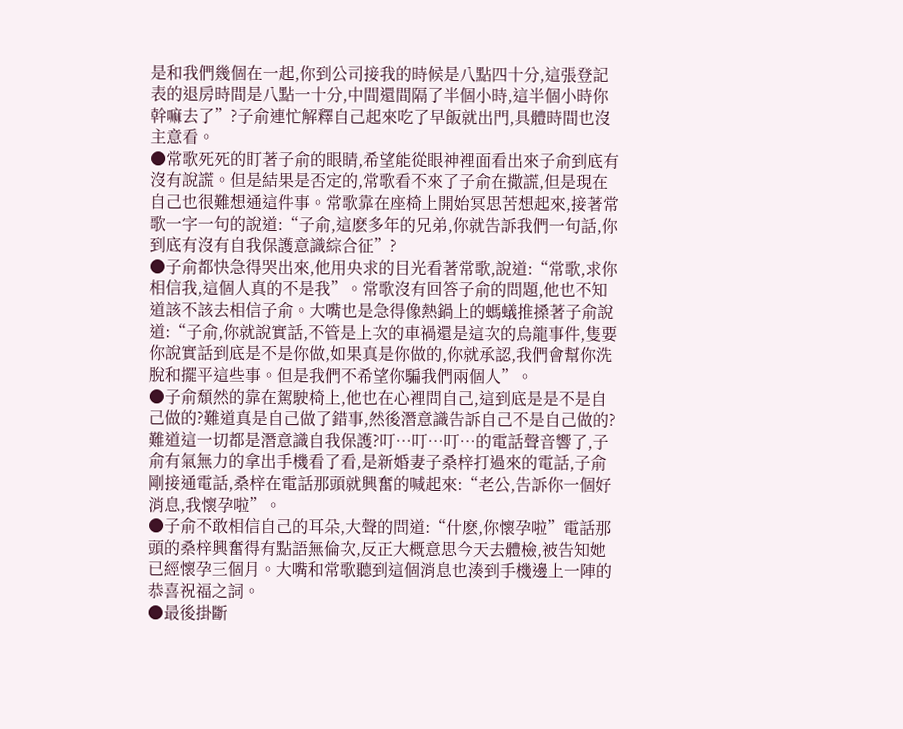是和我們幾個在一起,你到公司接我的時候是八點四十分,這張登記表的退房時間是八點一十分,中間還間隔了半個小時,這半個小時你幹嘛去了”?子俞連忙解釋自己起來吃了早飯就出門,具體時間也沒主意看。
●常歌死死的盯著子俞的眼睛,希望能從眼神裡面看出來子俞到底有沒有說謊。但是結果是否定的,常歌看不來了子俞在撒謊,但是現在自己也很難想通這件事。常歌靠在座椅上開始冥思苦想起來,接著常歌一字一句的說道:“子俞,這麽多年的兄弟,你就告訴我們一句話,你到底有沒有自我保護意識綜合征”?
●子俞都快急得哭出來,他用央求的目光看著常歌,說道:“常歌,求你相信我,這個人真的不是我”。常歌沒有回答子俞的問題,他也不知道該不該去相信子俞。大嘴也是急得像熱鍋上的螞蟻推搡著子俞說道:“子俞,你就說實話,不管是上次的車禍還是這次的烏龍事件,隻要你說實話到底是不是你做,如果真是你做的,你就承認,我們會幫你洗脫和擺平這些事。但是我們不希望你騙我們兩個人”。
●子俞頹然的靠在駕駛椅上,他也在心裡問自己,這到底是是不是自己做的?難道真是自己做了錯事,然後潛意識告訴自己不是自己做的?難道這一切都是潛意識自我保護?叮…叮…叮…的電話聲音響了,子俞有氣無力的拿出手機看了看,是新婚妻子桑梓打過來的電話,子俞剛接通電話,桑梓在電話那頭就興奮的喊起來:“老公,告訴你一個好消息,我懷孕啦”。
●子俞不敢相信自己的耳朵,大聲的問道:“什麽,你懷孕啦”電話那頭的桑梓興奮得有點語無倫次,反正大概意思今天去體檢,被告知她已經懷孕三個月。大嘴和常歌聽到這個消息也湊到手機邊上一陣的恭喜祝福之詞。
●最後掛斷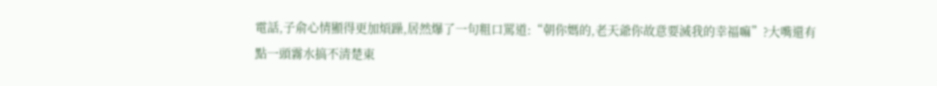電話,子俞心情顯得更加煩躁,居然爆了一句粗口罵道:“朝你媽的,老天爺你故意要滅我的幸福嘛”?大嘴還有點一頭霧水搞不清楚東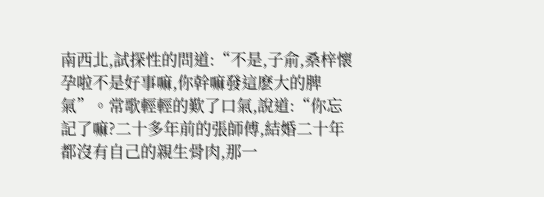南西北,試探性的問道:“不是,子俞,桑梓懷孕啦不是好事嘛,你幹嘛發這麽大的脾氣”。常歌輕輕的歎了口氣,說道:“你忘記了嘛?二十多年前的張師傅,結婚二十年都沒有自己的親生骨肉,那一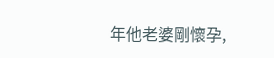年他老婆剛懷孕,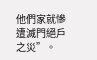他們家就慘遭滅門絕戶之災”。